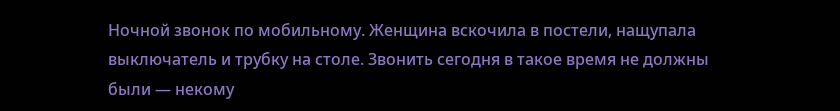Ночной звонок по мобильному. Женщина вскочила в постели, нащупала выключатель и трубку на столе. Звонить сегодня в такое время не должны были — некому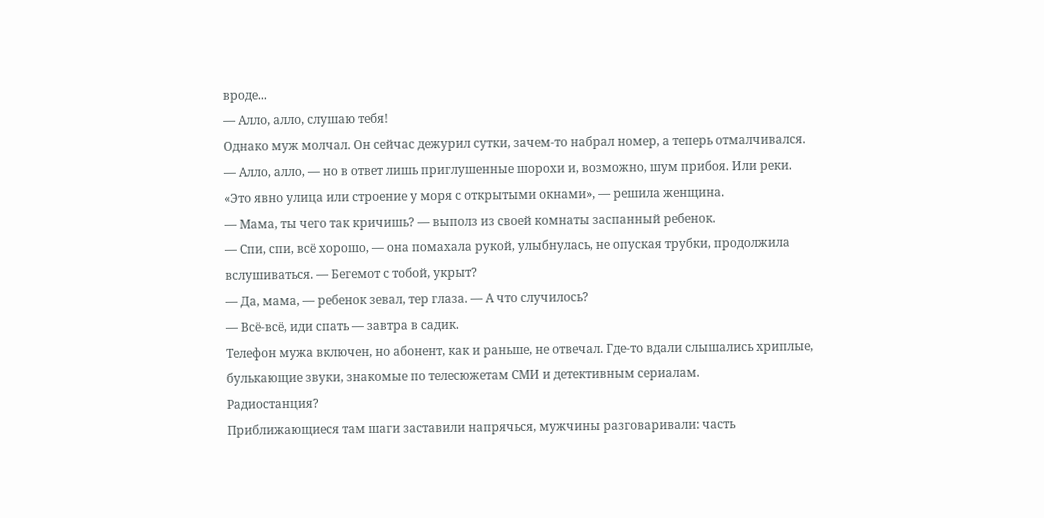вроде...
— Алло, алло, слушаю тебя!
Однако муж молчал. Он сейчас дежурил сутки, зачем-то набрал номер, а теперь отмалчивался.
— Алло, алло, — но в ответ лишь приглушенные шорохи и, возможно, шум прибоя. Или реки.
«Это явно улица или строение у моря с открытыми окнами», — решила женщина.
— Мама, ты чего так кричишь? — выполз из своей комнаты заспанный ребенок.
— Спи, спи, всё хорошо, — она помахала рукой, улыбнулась, не опуская трубки, продолжила вслушиваться. — Бегемот с тобой, укрыт?
— Да, мама, — ребенок зевал, тер глаза. — А что случилось?
— Всё-всё, иди спать — завтра в садик.
Телефон мужа включен, но абонент, как и раньше, не отвечал. Где-то вдали слышались хриплые, булькающие звуки, знакомые по телесюжетам СМИ и детективным сериалам.
Радиостанция?
Приближающиеся там шаги заставили напрячься, мужчины разговаривали: часть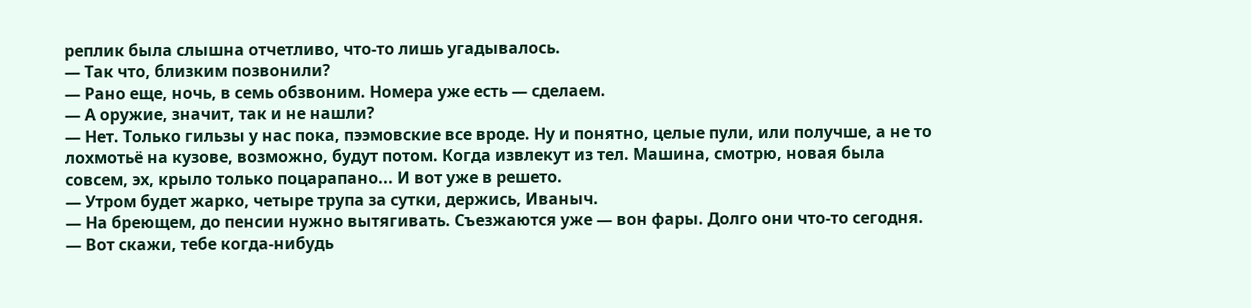реплик была слышна отчетливо, что-то лишь угадывалось.
— Так что, близким позвонили?
— Рано еще, ночь, в семь обзвоним. Номера уже есть — сделаем.
— А оружие, значит, так и не нашли?
— Нет. Только гильзы у нас пока, пээмовские все вроде. Ну и понятно, целые пули, или получше, а не то лохмотьё на кузове, возможно, будут потом. Когда извлекут из тел. Машина, смотрю, новая была совсем, эх, крыло только поцарапано... И вот уже в решето.
— Утром будет жарко, четыре трупа за сутки, держись, Иваныч.
— На бреющем, до пенсии нужно вытягивать. Съезжаются уже — вон фары. Долго они что-то сегодня.
— Вот скажи, тебе когда-нибудь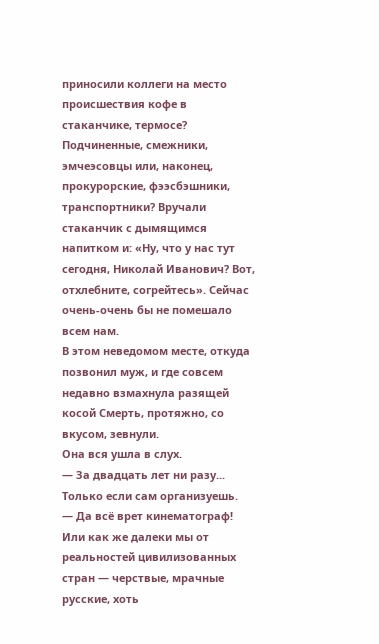приносили коллеги на место происшествия кофе в стаканчике, термосе? Подчиненные, смежники, эмчеэсовцы или, наконец, прокурорские, фээсбэшники, транспортники? Вручали стаканчик с дымящимся напитком и: «Ну, что у нас тут сегодня, Николай Иванович? Вот, отхлебните, согрейтесь». Сейчас очень-очень бы не помешало всем нам.
В этом неведомом месте, откуда позвонил муж, и где совсем недавно взмахнула разящей косой Смерть, протяжно, со вкусом, зевнули.
Она вся ушла в слух.
— За двадцать лет ни разу... Только если сам организуешь.
— Да всё врет кинематограф! Или как же далеки мы от реальностей цивилизованных стран — черствые, мрачные русские, хоть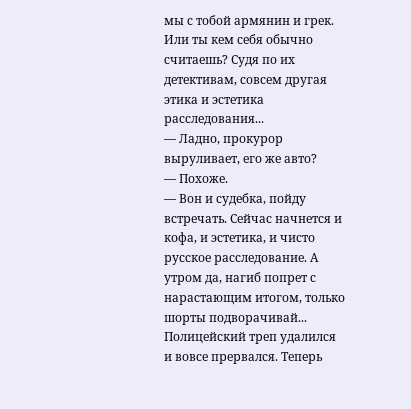мы с тобой армянин и грек. Или ты кем себя обычно считаешь? Судя по их детективам, совсем другая этика и эстетика расследования...
— Ладно, прокурор выруливает, его же авто?
— Похоже.
— Вон и судебка, пойду встречать. Сейчас начнется и кофа, и эстетика, и чисто русское расследование. А утром да, нагиб попрет с нарастающим итогом, только шорты подворачивай...
Полицейский треп удалился и вовсе прервался. Теперь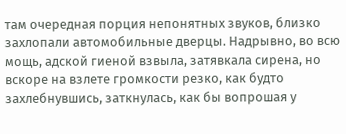там очередная порция непонятных звуков, близко захлопали автомобильные дверцы. Надрывно, во всю мощь, адской гиеной взвыла, затявкала сирена, но вскоре на взлете громкости резко, как будто захлебнувшись, заткнулась, как бы вопрошая у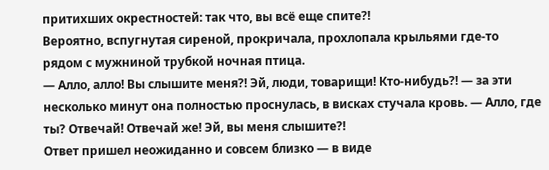притихших окрестностей: так что, вы всё еще спите?!
Вероятно, вспугнутая сиреной, прокричала, прохлопала крыльями где-то рядом с мужниной трубкой ночная птица.
— Алло, алло! Вы слышите меня?! Эй, люди, товарищи! Кто-нибудь?! — за эти несколько минут она полностью проснулась, в висках стучала кровь. — Алло, где ты? Отвечай! Отвечай же! Эй, вы меня слышите?!
Ответ пришел неожиданно и совсем близко — в виде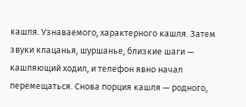кашля. Узнаваемого, характерного кашля. Затем звуки клацанья, шуршанье, близкие шаги — кашляющий ходил, и телефон явно начал перемещаться. Снова порция кашля — родного,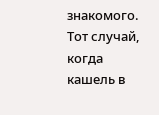знакомого. Тот случай, когда кашель в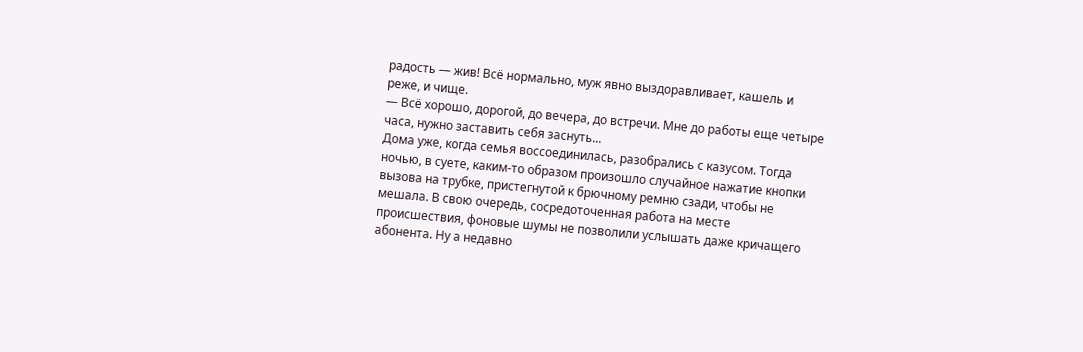радость — жив! Всё нормально, муж явно выздоравливает, кашель и реже, и чище.
— Всё хорошо, дорогой, до вечера, до встречи. Мне до работы еще четыре часа, нужно заставить себя заснуть...
Дома уже, когда семья воссоединилась, разобрались с казусом. Тогда ночью, в суете, каким-то образом произошло случайное нажатие кнопки вызова на трубке, пристегнутой к брючному ремню сзади, чтобы не мешала. В свою очередь, сосредоточенная работа на месте происшествия, фоновые шумы не позволили услышать даже кричащего абонента. Ну а недавно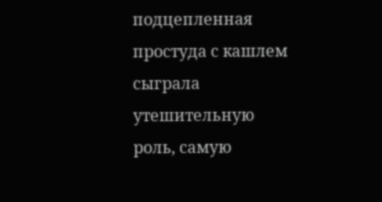подцепленная простуда с кашлем сыграла утешительную роль, самую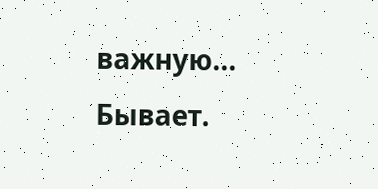важную...
Бывает.